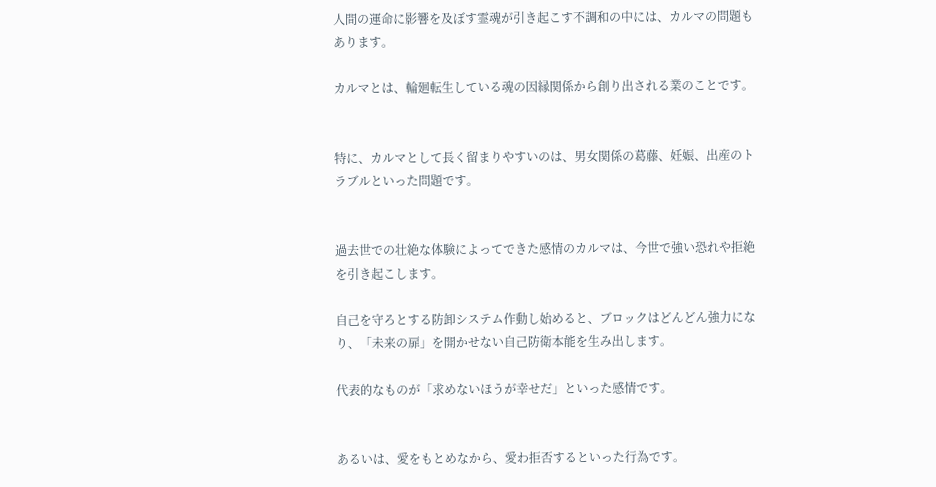人間の運命に影響を及ぼす霊魂が引き起こす不調和の中には、カルマの問題もあります。

カルマとは、輪廻転生している魂の因縁関係から創り出される業のことです。


特に、カルマとして長く留まりやすいのは、男女関係の葛藤、妊娠、出産のトラブルといった問題です。


過去世での壮絶な体験によってできた感情のカルマは、今世で強い恐れや拒絶を引き起こします。

自己を守ろとする防卸システム作動し始めると、ブロックはどんどん強力になり、「未来の扉」を開かせない自己防衛本能を生み出します。

代表的なものが「求めないほうが幸せだ」といった感情です。


あるいは、愛をもとめなから、愛わ拒否するといった行為です。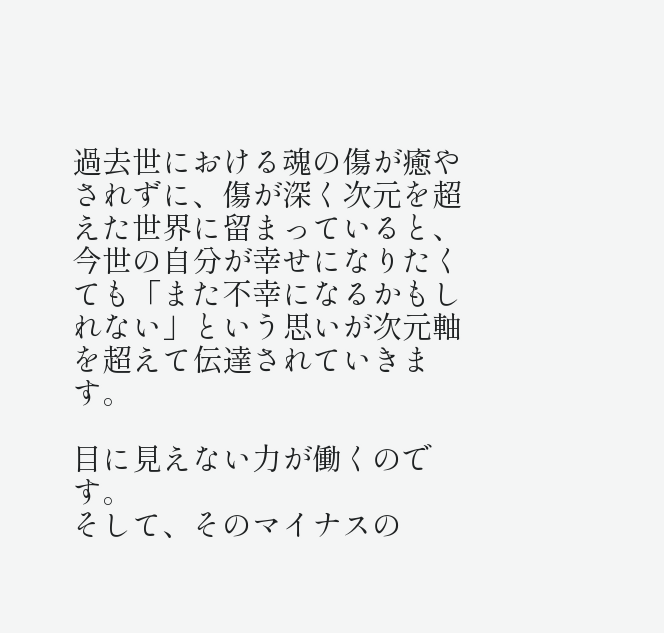過去世における魂の傷が癒やされずに、傷が深く次元を超えた世界に留まっていると、今世の自分が幸せになりたくても「また不幸になるかもしれない」という思いが次元軸を超えて伝達されていきます。

目に見えない力が働くのです。
そして、そのマイナスの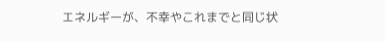エネルギーが、不幸やこれまでと同じ状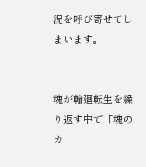況を呼び寄せてしまいます。


魂が輪廻転生を繰り返す中で「魂のカ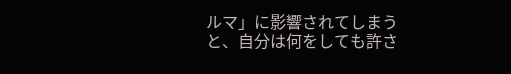ルマ」に影響されてしまうと、自分は何をしても許さ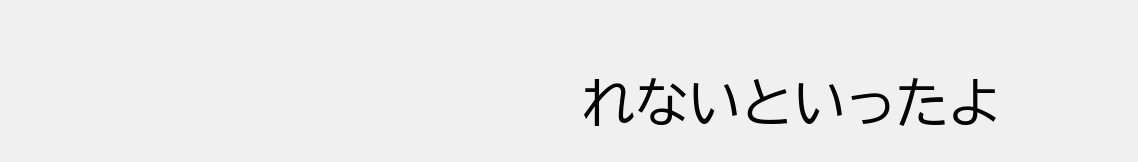れないといったよ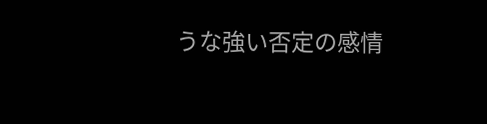うな強い否定の感情